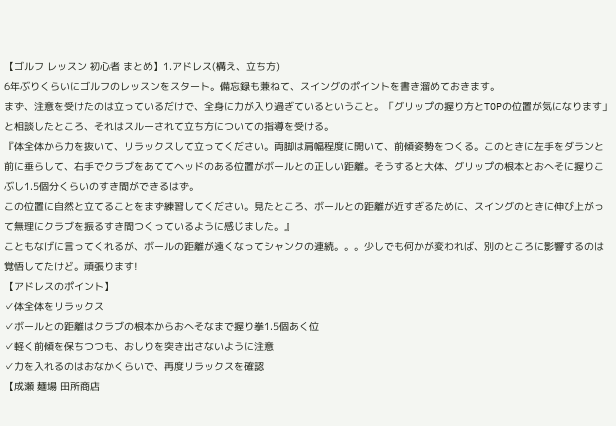【ゴルフ レッスン 初心者 まとめ】1.アドレス(構え、立ち方)
6年ぶりくらいにゴルフのレッスンをスタート。備忘録も兼ねて、スイングのポイントを書き溜めておきます。
まず、注意を受けたのは立っているだけで、全身に力が入り過ぎているということ。「グリップの握り方とTOPの位置が気になります」と相談したところ、それはスルーされて立ち方についての指導を受ける。
『体全体から力を抜いて、リラックスして立ってください。両脚は肩幅程度に開いて、前傾姿勢をつくる。このときに左手をダランと前に垂らして、右手でクラブをあててヘッドのある位置がボールとの正しい距離。そうすると大体、グリップの根本とおへそに握りこぶし1.5個分くらいのすき間ができるはず。
この位置に自然と立てることをまず練習してください。見たところ、ボールとの距離が近すぎるために、スイングのときに伸び上がって無理にクラブを振るすき間つくっているように感じました。』
こともなげに言ってくれるが、ボールの距離が遠くなってシャンクの連続。。。少しでも何かが変われば、別のところに影響するのは覚悟してたけど。頑張ります!
【アドレスのポイント】
✓体全体をリラックス
✓ボールとの距離はクラブの根本からおへそなまで握り拳1.5個あく位
✓軽く前傾を保ちつつも、おしりを突き出さないように注意
✓力を入れるのはおなかくらいで、再度リラックスを確認
【成瀬 麺場 田所商店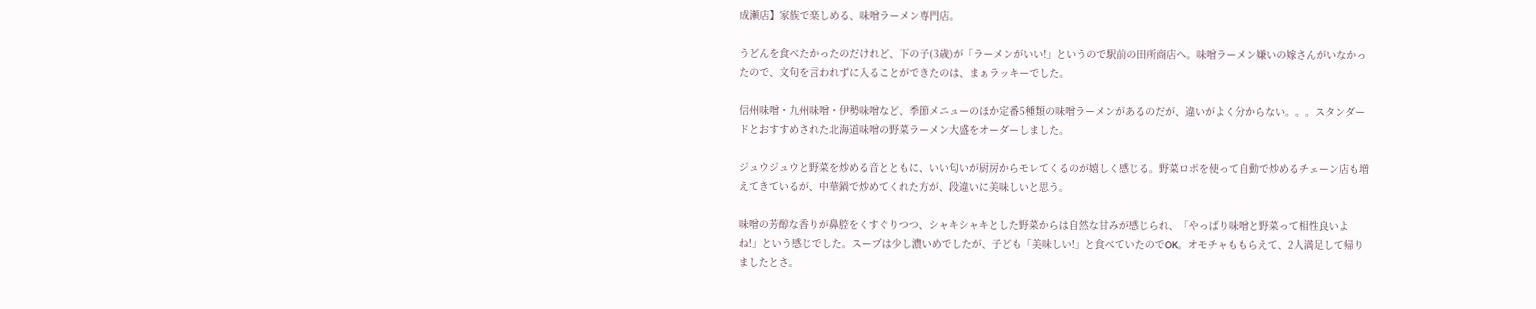成瀬店】家族で楽しめる、味噌ラーメン専門店。

うどんを食べたかったのだけれど、下の子(3歳)が「ラーメンがいい!」というので駅前の田所商店へ。味噌ラーメン嫌いの嫁さんがいなかったので、文句を言われずに入ることができたのは、まぁラッキーでした。

信州味噌・九州味噌・伊勢味噌など、季節メニューのほか定番5種類の味噌ラーメンがあるのだが、違いがよく分からない。。。スタンダードとおすすめされた北海道味噌の野菜ラーメン大盛をオーダーしました。

ジュウジュウと野菜を炒める音とともに、いい匂いが厨房からモレてくるのが嬉しく感じる。野菜ロボを使って自動で炒めるチェーン店も増えてきているが、中華鍋で炒めてくれた方が、段違いに美味しいと思う。

味噌の芳醇な香りが鼻腔をくすぐりつつ、シャキシャキとした野菜からは自然な甘みが感じられ、「やっぱり味噌と野菜って相性良いよね!」という感じでした。スープは少し濃いめでしたが、子ども「美味しい!」と食べていたのでOK。オモチャももらえて、2人満足して帰りましたとさ。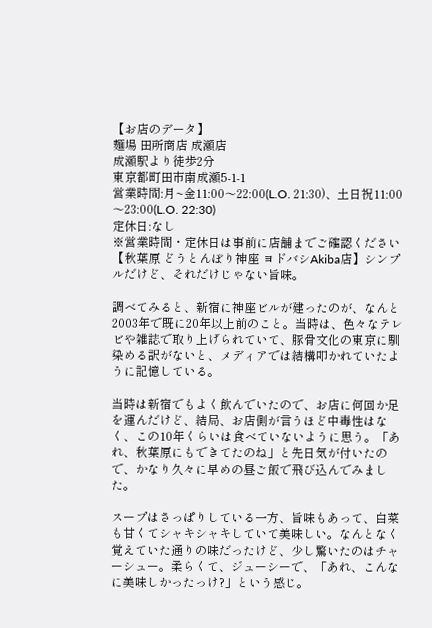【お店のデータ】
麺場 田所商店 成瀬店
成瀬駅より徒歩2分
東京都町田市南成瀬5-1-1
営業時間:月~金11:00〜22:00(L.O. 21:30)、土日祝11:00〜23:00(L.O. 22:30)
定休日:なし
※営業時間・定休日は事前に店舗までご確認ください
【秋葉原 どうとんぼり神座 ヨドバシAkiba店】シンプルだけど、それだけじゃない旨味。

調べてみると、新宿に神座ビルが建ったのが、なんと2003年で既に20年以上前のこと。当時は、色々なテレビや雑誌で取り上げられていて、豚骨文化の東京に馴染める訳がないと、メディアでは結構叩かれていたように記憶している。

当時は新宿でもよく飲んでいたので、お店に何回か足を運んだけど、結局、お店側が言うほど中毒性はなく、この10年くらいは食べていないように思う。「あれ、秋葉原にもできてたのね」と先日気が付いたので、かなり久々に早めの昼ご飯で飛び込んでみました。

スープはさっぱりしている一方、旨味もあって、白菜も甘くてシャキシャキしていて美味しい。なんとなく覚えていた通りの味だったけど、少し驚いたのはチャーシュー。柔らくて、ジューシーで、「あれ、こんなに美味しかったっけ?」という感じ。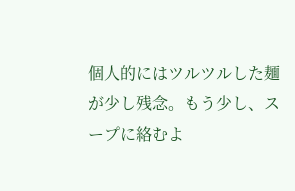個人的にはツルツルした麺が少し残念。もう少し、スープに絡むよ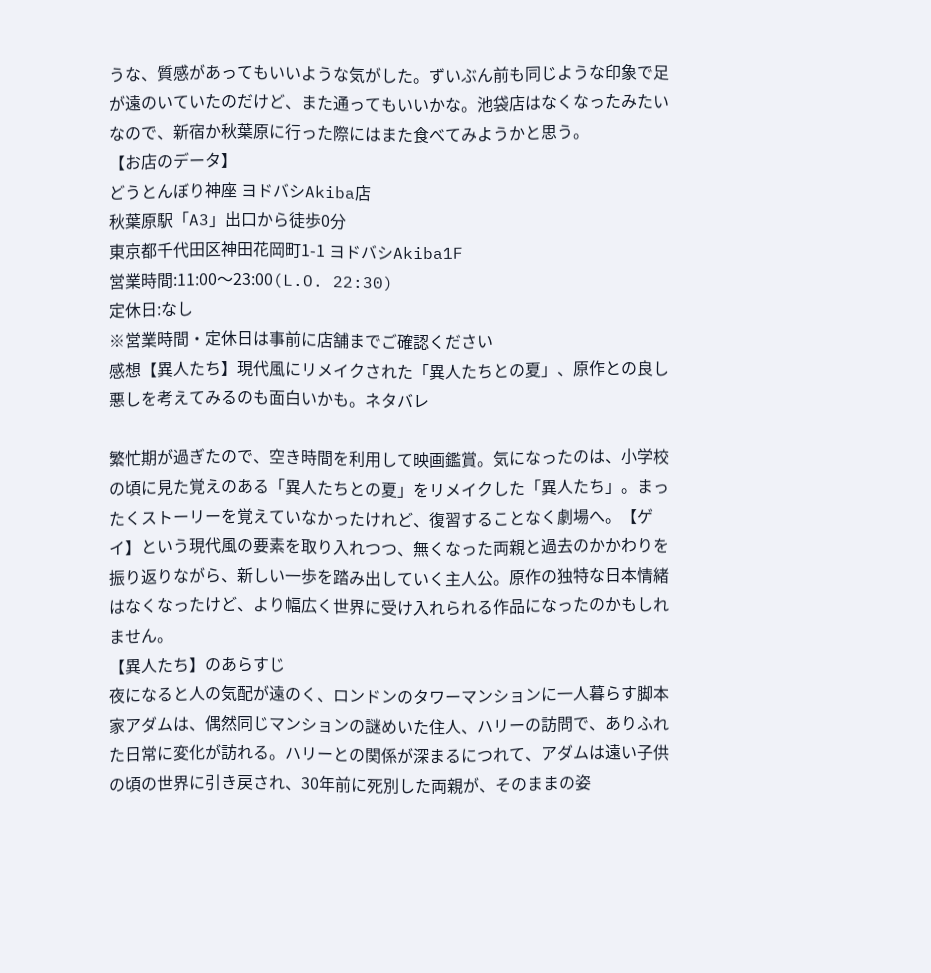うな、質感があってもいいような気がした。ずいぶん前も同じような印象で足が遠のいていたのだけど、また通ってもいいかな。池袋店はなくなったみたいなので、新宿か秋葉原に行った際にはまた食べてみようかと思う。
【お店のデータ】
どうとんぼり神座 ヨドバシAkiba店
秋葉原駅「A3」出口から徒歩0分
東京都千代田区神田花岡町1-1 ヨドバシAkiba1F
営業時間:11:00〜23:00(L.O. 22:30)
定休日:なし
※営業時間・定休日は事前に店舗までご確認ください
感想【異人たち】現代風にリメイクされた「異人たちとの夏」、原作との良し悪しを考えてみるのも面白いかも。ネタバレ

繁忙期が過ぎたので、空き時間を利用して映画鑑賞。気になったのは、小学校の頃に見た覚えのある「異人たちとの夏」をリメイクした「異人たち」。まったくストーリーを覚えていなかったけれど、復習することなく劇場へ。【ゲイ】という現代風の要素を取り入れつつ、無くなった両親と過去のかかわりを振り返りながら、新しい一歩を踏み出していく主人公。原作の独特な日本情緒はなくなったけど、より幅広く世界に受け入れられる作品になったのかもしれません。
【異人たち】のあらすじ
夜になると人の気配が遠のく、ロンドンのタワーマンションに一人暮らす脚本家アダムは、偶然同じマンションの謎めいた住人、ハリーの訪問で、ありふれた日常に変化が訪れる。ハリーとの関係が深まるにつれて、アダムは遠い子供の頃の世界に引き戻され、30年前に死別した両親が、そのままの姿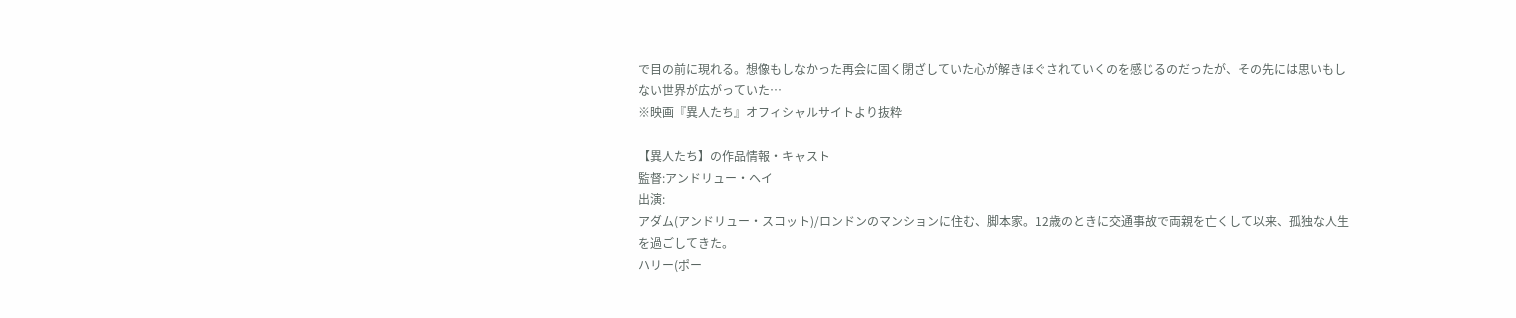で目の前に現れる。想像もしなかった再会に固く閉ざしていた心が解きほぐされていくのを感じるのだったが、その先には思いもしない世界が広がっていた…
※映画『異人たち』オフィシャルサイトより抜粋

【異人たち】の作品情報・キャスト
監督:アンドリュー・ヘイ
出演:
アダム(アンドリュー・スコット)/ロンドンのマンションに住む、脚本家。12歳のときに交通事故で両親を亡くして以来、孤独な人生を過ごしてきた。
ハリー(ポー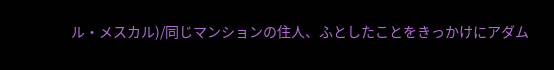ル・メスカル)/同じマンションの住人、ふとしたことをきっかけにアダム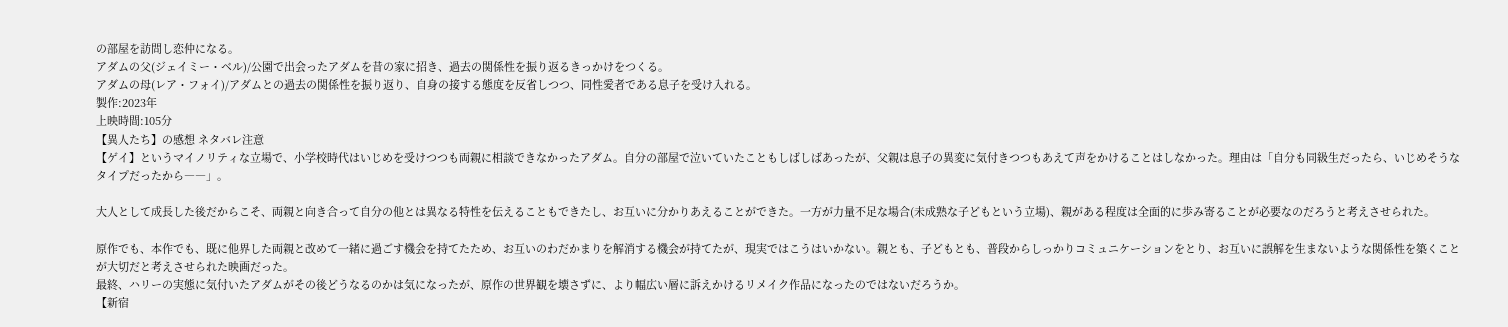の部屋を訪問し恋仲になる。
アダムの父(ジェイミー・ベル)/公園で出会ったアダムを昔の家に招き、過去の関係性を振り返るきっかけをつくる。
アダムの母(レア・フォイ)/アダムとの過去の関係性を振り返り、自身の接する態度を反省しつつ、同性愛者である息子を受け入れる。
製作:2023年
上映時間:105分
【異人たち】の感想 ネタバレ注意
【ゲイ】というマイノリティな立場で、小学校時代はいじめを受けつつも両親に相談できなかったアダム。自分の部屋で泣いていたこともしばしばあったが、父親は息子の異変に気付きつつもあえて声をかけることはしなかった。理由は「自分も同級生だったら、いじめそうなタイプだったから――」。

大人として成長した後だからこそ、両親と向き合って自分の他とは異なる特性を伝えることもできたし、お互いに分かりあえることができた。一方が力量不足な場合(未成熟な子どもという立場)、親がある程度は全面的に歩み寄ることが必要なのだろうと考えさせられた。

原作でも、本作でも、既に他界した両親と改めて一緒に過ごす機会を持てたため、お互いのわだかまりを解消する機会が持てたが、現実ではこうはいかない。親とも、子どもとも、普段からしっかりコミュニケーションをとり、お互いに誤解を生まないような関係性を築くことが大切だと考えさせられた映画だった。
最終、ハリーの実態に気付いたアダムがその後どうなるのかは気になったが、原作の世界観を壊さずに、より幅広い層に訴えかけるリメイク作品になったのではないだろうか。
【新宿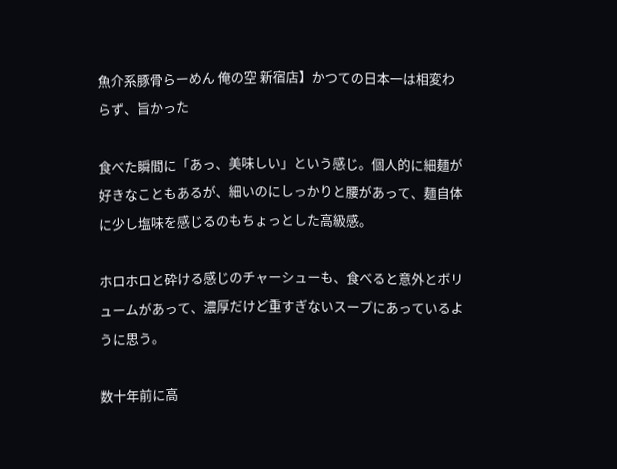魚介系豚骨らーめん 俺の空 新宿店】かつての日本一は相変わらず、旨かった

食べた瞬間に「あっ、美味しい」という感じ。個人的に細麺が好きなこともあるが、細いのにしっかりと腰があって、麺自体に少し塩味を感じるのもちょっとした高級感。

ホロホロと砕ける感じのチャーシューも、食べると意外とボリュームがあって、濃厚だけど重すぎないスープにあっているように思う。

数十年前に高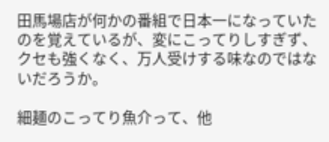田馬場店が何かの番組で日本一になっていたのを覚えているが、変にこってりしすぎず、クセも強くなく、万人受けする味なのではないだろうか。

細麺のこってり魚介って、他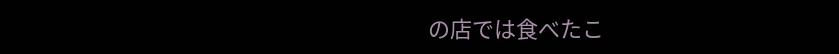の店では食べたこ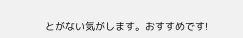とがない気がします。おすすめです!